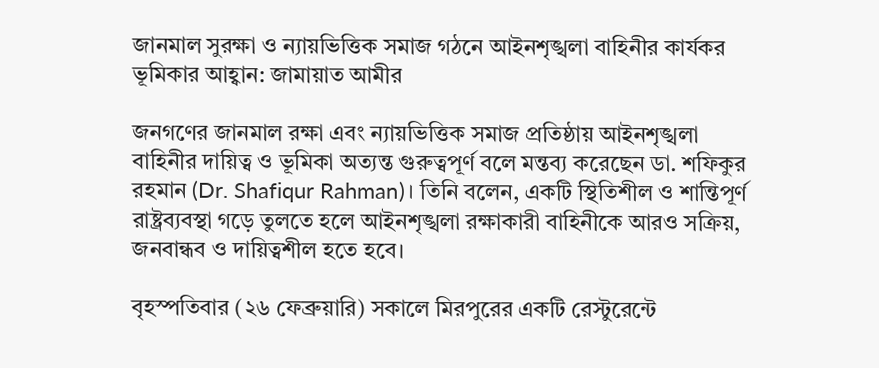জানমাল সুরক্ষা ও ন্যায়ভিত্তিক সমাজ গঠনে আইনশৃঙ্খলা বাহিনীর কার্যকর ভূমিকার আহ্বান: জামায়াত আমীর

জনগণের জানমাল রক্ষা এবং ন্যায়ভিত্তিক সমাজ প্রতিষ্ঠায় আইনশৃঙ্খলা বাহিনীর দায়িত্ব ও ভূমিকা অত্যন্ত গুরুত্বপূর্ণ বলে মন্তব্য করেছেন ডা. শফিকুর রহমান (Dr. Shafiqur Rahman)। তিনি বলেন, একটি স্থিতিশীল ও শান্তিপূর্ণ রাষ্ট্রব্যবস্থা গড়ে তুলতে হলে আইনশৃঙ্খলা রক্ষাকারী বাহিনীকে আরও সক্রিয়, জনবান্ধব ও দায়িত্বশীল হতে হবে।

বৃহস্পতিবার (২৬ ফেব্রুয়ারি) সকালে মিরপুরের একটি রেস্টুরেন্টে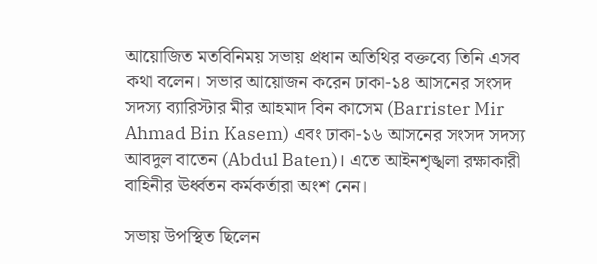আয়োজিত মতবিনিময় সভায় প্রধান অতিথির বক্তব্যে তিনি এসব কথা বলেন। সভার আয়োজন করেন ঢাকা-১৪ আসনের সংসদ সদস্য ব্যারিস্টার মীর আহমাদ বিন কাসেম (Barrister Mir Ahmad Bin Kasem) এবং ঢাকা-১৬ আসনের সংসদ সদস্য আবদুল বাতেন (Abdul Baten)। এতে আইনশৃঙ্খলা রক্ষাকারী বাহিনীর ঊর্ধ্বতন কর্মকর্তারা অংশ নেন।

সভায় উপস্থিত ছিলেন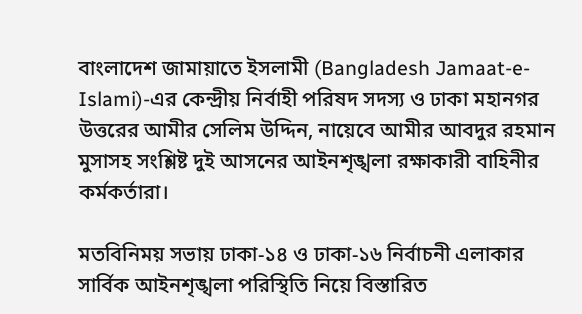বাংলাদেশ জামায়াতে ইসলামী (Bangladesh Jamaat-e-Islami)-এর কেন্দ্রীয় নির্বাহী পরিষদ সদস্য ও ঢাকা মহানগর উত্তরের আমীর সেলিম উদ্দিন, নায়েবে আমীর আবদুর রহমান মুসাসহ সংশ্লিষ্ট দুই আসনের আইনশৃঙ্খলা রক্ষাকারী বাহিনীর কর্মকর্তারা।

মতবিনিময় সভায় ঢাকা-১৪ ও ঢাকা-১৬ নির্বাচনী এলাকার সার্বিক আইনশৃঙ্খলা পরিস্থিতি নিয়ে বিস্তারিত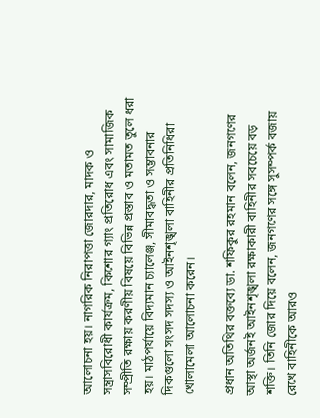আলোচনা হয়। নাগরিক নিরাপত্তা জোরদার, মাদক ও সন্ত্রাসবিরোধী কার্যক্রম, কিশোর গ্যাং প্রতিরোধ এবং সামাজিক সম্প্রীতি রক্ষায় করণীয় বিষয়ে বিভিন্ন প্রস্তাব ও মতামত তুলে ধরা হয়। মাঠপর্যায়ে বিদ্যমান চ্যালেঞ্জ, সীমাবদ্ধতা ও সম্ভাবনার দিকগুলো সংসদ সদস্য ও আইনশৃঙ্খলা বাহিনীর প্রতিনিধিরা খোলামেলা আলোচনা করেন।

প্রধান অতিথির বক্তব্যে ডা. শফিকুর রহমান বলেন, জনগণের আস্থা অর্জনই আইনশৃঙ্খলা রক্ষাকারী বাহিনীর সবচেয়ে বড় শক্তি। তিনি জোর দিয়ে বলেন, জনগণের সঙ্গে সুসম্পর্ক বজায় রেখে বাহিনীকে আরও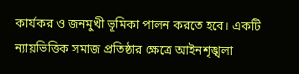কার্যকর ও জনমুখী ভূমিকা পালন করতে হবে। একটি ন্যায়ভিত্তিক সমাজ প্রতিষ্ঠার ক্ষেত্রে আইনশৃঙ্খলা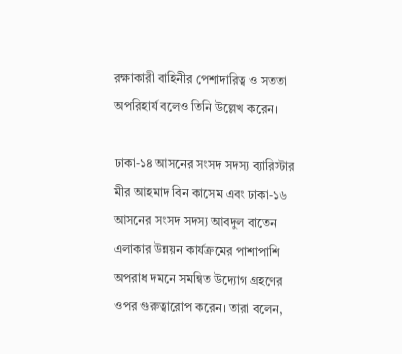রক্ষাকারী বাহিনীর পেশাদারিত্ব ও সততা অপরিহার্য বলেও তিনি উল্লেখ করেন।

ঢাকা-১৪ আসনের সংসদ সদস্য ব্যারিস্টার মীর আহমাদ বিন কাসেম এবং ঢাকা-১৬ আসনের সংসদ সদস্য আবদুল বাতেন এলাকার উন্নয়ন কার্যক্রমের পাশাপাশি অপরাধ দমনে সমন্বিত উদ্যোগ গ্রহণের ওপর গুরুত্বারোপ করেন। তারা বলেন,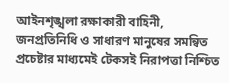আইনশৃঙ্খলা রক্ষাকারী বাহিনী, জনপ্রতিনিধি ও সাধারণ মানুষের সমন্বিত প্রচেষ্টার মাধ্যমেই টেকসই নিরাপত্তা নিশ্চিত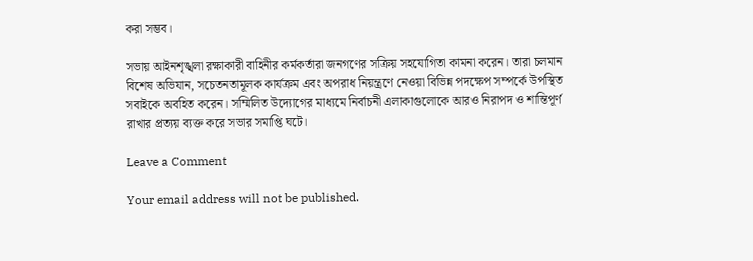করা সম্ভব।

সভায় আইনশৃঙ্খলা রক্ষাকারী বাহিনীর কর্মকর্তারা জনগণের সক্রিয় সহযোগিতা কামনা করেন। তারা চলমান বিশেষ অভিযান, সচেতনতামূলক কার্যক্রম এবং অপরাধ নিয়ন্ত্রণে নেওয়া বিভিন্ন পদক্ষেপ সম্পর্কে উপস্থিত সবাইকে অবহিত করেন। সম্মিলিত উদ্যোগের মাধ্যমে নির্বাচনী এলাকাগুলোকে আরও নিরাপদ ও শান্তিপূর্ণ রাখার প্রত্যয় ব্যক্ত করে সভার সমাপ্তি ঘটে।

Leave a Comment

Your email address will not be published.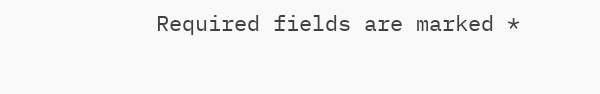Required fields are marked *